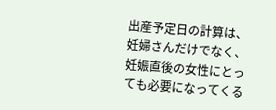出産予定日の計算は、妊婦さんだけでなく、妊娠直後の女性にとっても必要になってくる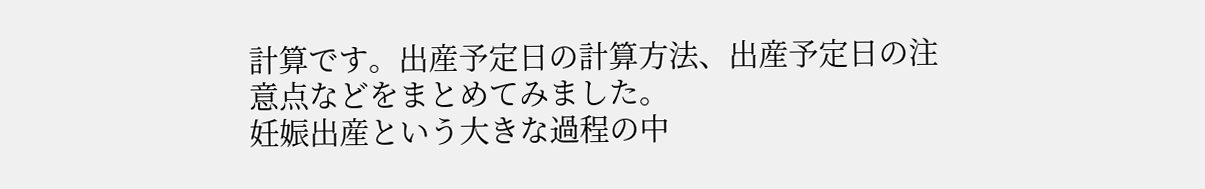計算です。出産予定日の計算方法、出産予定日の注意点などをまとめてみました。
妊娠出産という大きな過程の中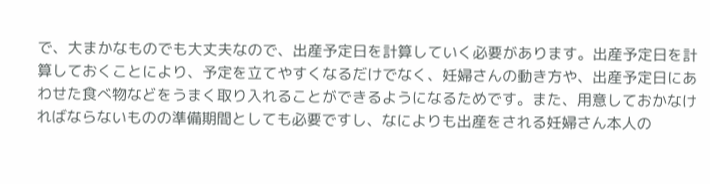で、大まかなものでも大丈夫なので、出産予定日を計算していく必要があります。出産予定日を計算しておくことにより、予定を立てやすくなるだけでなく、妊婦さんの動き方や、出産予定日にあわせた食べ物などをうまく取り入れることができるようになるためです。また、用意しておかなければならないものの準備期間としても必要ですし、なによりも出産をされる妊婦さん本人の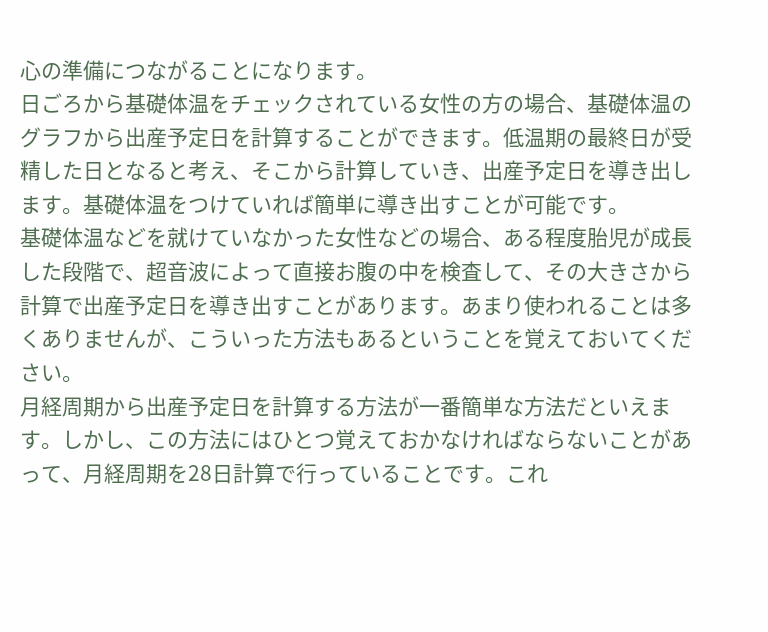心の準備につながることになります。
日ごろから基礎体温をチェックされている女性の方の場合、基礎体温のグラフから出産予定日を計算することができます。低温期の最終日が受精した日となると考え、そこから計算していき、出産予定日を導き出します。基礎体温をつけていれば簡単に導き出すことが可能です。
基礎体温などを就けていなかった女性などの場合、ある程度胎児が成長した段階で、超音波によって直接お腹の中を検査して、その大きさから計算で出産予定日を導き出すことがあります。あまり使われることは多くありませんが、こういった方法もあるということを覚えておいてください。
月経周期から出産予定日を計算する方法が一番簡単な方法だといえます。しかし、この方法にはひとつ覚えておかなければならないことがあって、月経周期を28日計算で行っていることです。これ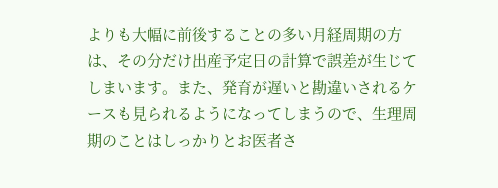よりも大幅に前後することの多い月経周期の方は、その分だけ出産予定日の計算で誤差が生じてしまいます。また、発育が遅いと勘違いされるケースも見られるようになってしまうので、生理周期のことはしっかりとお医者さ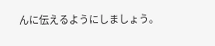んに伝えるようにしましょう。